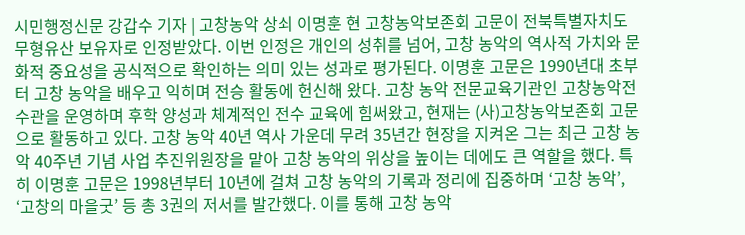시민행정신문 강갑수 기자 | 고창농악 상쇠 이명훈 현 고창농악보존회 고문이 전북특별자치도 무형유산 보유자로 인정받았다. 이번 인정은 개인의 성취를 넘어, 고창 농악의 역사적 가치와 문화적 중요성을 공식적으로 확인하는 의미 있는 성과로 평가된다. 이명훈 고문은 1990년대 초부터 고창 농악을 배우고 익히며 전승 활동에 헌신해 왔다. 고창 농악 전문교육기관인 고창농악전수관을 운영하며 후학 양성과 체계적인 전수 교육에 힘써왔고, 현재는 (사)고창농악보존회 고문으로 활동하고 있다. 고창 농악 40년 역사 가운데 무려 35년간 현장을 지켜온 그는 최근 고창 농악 40주년 기념 사업 추진위원장을 맡아 고창 농악의 위상을 높이는 데에도 큰 역할을 했다. 특히 이명훈 고문은 1998년부터 10년에 걸쳐 고창 농악의 기록과 정리에 집중하며 ‘고창 농악’, ‘고창의 마을굿’ 등 총 3권의 저서를 발간했다. 이를 통해 고창 농악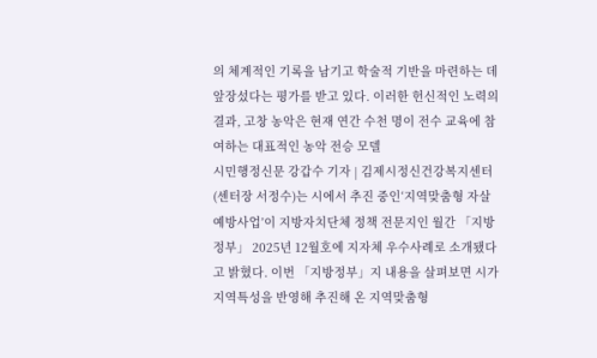의 체계적인 기록을 남기고 학술적 기반을 마련하는 데 앞장섰다는 평가를 받고 있다. 이러한 헌신적인 노력의 결과, 고창 농악은 현재 연간 수천 명이 전수 교육에 참여하는 대표적인 농악 전승 모델
시민행정신문 강갑수 기자 | 김제시정신건강복지센터(센터장 서정수)는 시에서 추진 중인‘지역맞춤형 자살예방사업’이 지방자치단체 정책 전문지인 월간 「지방정부」 2025년 12월호에 지자체 우수사례로 소개됐다고 밝혔다. 이번 「지방정부」지 내용을 살펴보면 시가 지역특성을 반영해 추진해 온 지역맞춤형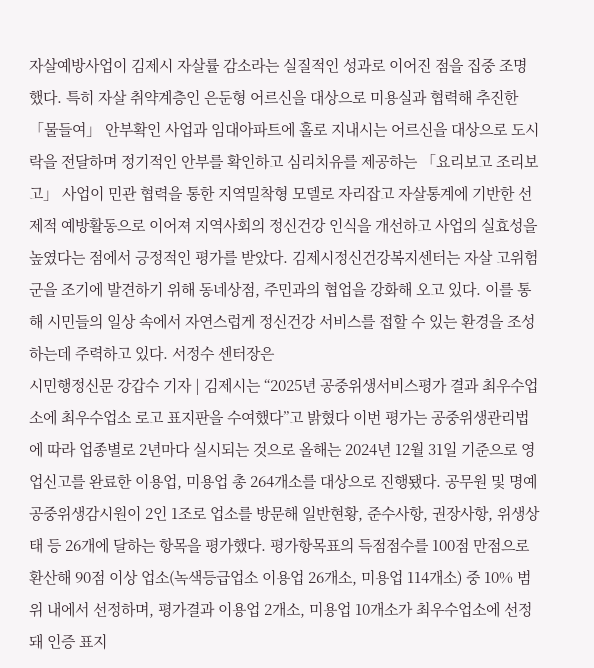자살예방사업이 김제시 자살률 감소라는 실질적인 성과로 이어진 점을 집중 조명했다. 특히 자살 취약계층인 은둔형 어르신을 대상으로 미용실과 협력해 추진한 「물들여」 안부확인 사업과 임대아파트에 홀로 지내시는 어르신을 대상으로 도시락을 전달하며 정기적인 안부를 확인하고 심리치유를 제공하는 「요리보고 조리보고」 사업이 민관 협력을 통한 지역밀착형 모델로 자리잡고 자살통계에 기반한 선제적 예방활동으로 이어져 지역사회의 정신건강 인식을 개선하고 사업의 실효성을 높였다는 점에서 긍정적인 평가를 받았다. 김제시정신건강복지센터는 자살 고위험군을 조기에 발견하기 위해 동네상점, 주민과의 협업을 강화해 오고 있다. 이를 통해 시민들의 일상 속에서 자연스럽게 정신건강 서비스를 접할 수 있는 환경을 조성하는데 주력하고 있다. 서정수 센터장은
시민행정신문 강갑수 기자 | 김제시는 “2025년 공중위생서비스평가 결과 최우수업소에 최우수업소 로고 표지판을 수여했다”고 밝혔다 이번 평가는 공중위생관리법에 따라 업종별로 2년마다 실시되는 것으로 올해는 2024년 12월 31일 기준으로 영업신고를 완료한 이용업, 미용업 총 264개소를 대상으로 진행됐다. 공무원 및 명예공중위생감시원이 2인 1조로 업소를 방문해 일반현황, 준수사항, 권장사항, 위생상태 등 26개에 달하는 항목을 평가했다. 평가항목표의 득점점수를 100점 만점으로 환산해 90점 이상 업소(녹색등급업소 이용업 26개소, 미용업 114개소) 중 10% 범위 내에서 선정하며, 평가결과 이용업 2개소, 미용업 10개소가 최우수업소에 선정돼 인증 표지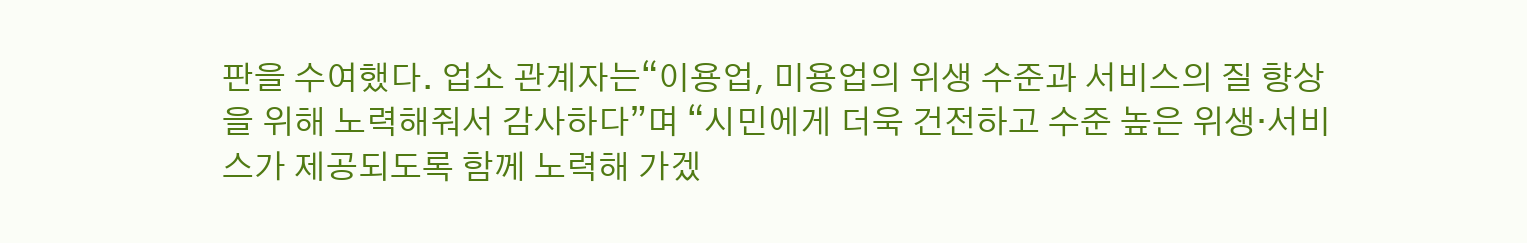판을 수여했다. 업소 관계자는“이용업, 미용업의 위생 수준과 서비스의 질 향상을 위해 노력해줘서 감사하다”며 “시민에게 더욱 건전하고 수준 높은 위생·서비스가 제공되도록 함께 노력해 가겠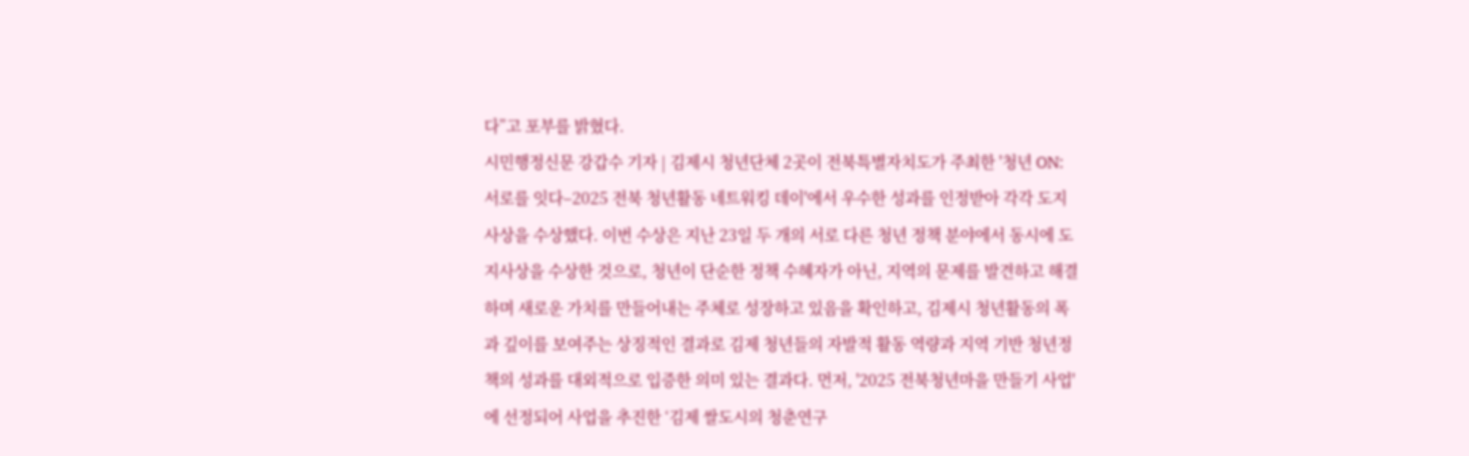다”고 포부를 밝혔다.
시민행정신문 강갑수 기자 | 김제시 청년단체 2곳이 전북특별자치도가 주최한 '청년 ON: 서로를 잇다–2025 전북 청년활동 네트워킹 데이'에서 우수한 성과를 인정받아 각각 도지사상을 수상했다. 이번 수상은 지난 23일 두 개의 서로 다른 청년 정책 분야에서 동시에 도지사상을 수상한 것으로, 청년이 단순한 정책 수혜자가 아닌, 지역의 문제를 발견하고 해결하며 새로운 가치를 만들어내는 주체로 성장하고 있음을 확인하고, 김제시 청년활동의 폭과 깊이를 보여주는 상징적인 결과로 김제 청년들의 자발적 활동 역량과 지역 기반 청년정책의 성과를 대외적으로 입증한 의미 있는 결과다. 먼저, '2025 전북청년마을 만들기 사업'에 선정되어 사업을 추진한 ‘김제 쌀도시의 청춘연구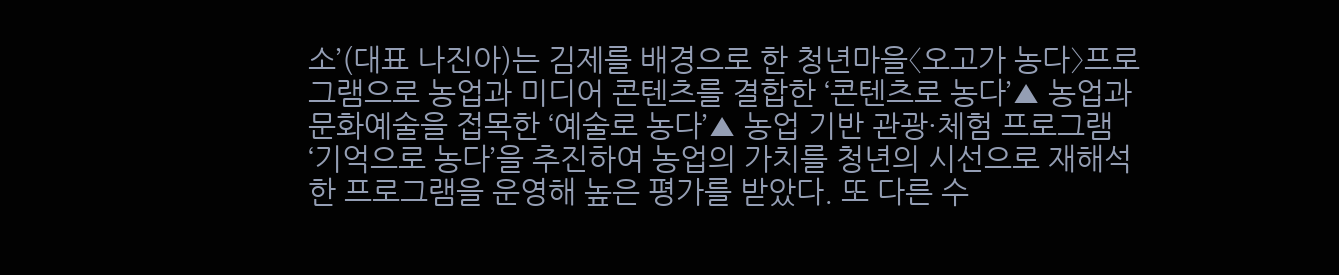소’(대표 나진아)는 김제를 배경으로 한 청년마을〈오고가 농다〉프로그램으로 농업과 미디어 콘텐츠를 결합한 ‘콘텐츠로 농다’▲ 농업과 문화예술을 접목한 ‘예술로 농다’▲ 농업 기반 관광·체험 프로그램 ‘기억으로 농다’을 추진하여 농업의 가치를 청년의 시선으로 재해석한 프로그램을 운영해 높은 평가를 받았다. 또 다른 수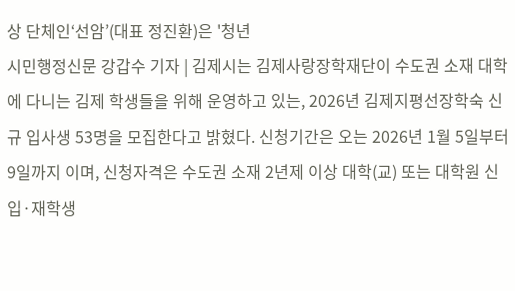상 단체인‘선암’(대표 정진환)은 '청년
시민행정신문 강갑수 기자 | 김제시는 김제사랑장학재단이 수도권 소재 대학에 다니는 김제 학생들을 위해 운영하고 있는, 2026년 김제지평선장학숙 신규 입사생 53명을 모집한다고 밝혔다. 신청기간은 오는 2026년 1월 5일부터 9일까지 이며, 신청자격은 수도권 소재 2년제 이상 대학(교) 또는 대학원 신입·재학생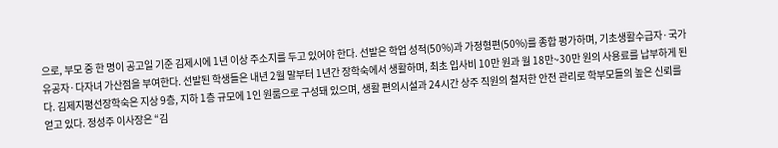으로, 부모 중 한 명이 공고일 기준 김제시에 1년 이상 주소지를 두고 있어야 한다. 선발은 학업 성적(50%)과 가정형편(50%)를 종합 평가하며, 기초생활수급자·국가유공자·다자녀 가산점을 부여한다. 선발된 학생들은 내년 2월 말부터 1년간 장학숙에서 생활하며, 최초 입사비 10만 원과 월 18만~30만 원의 사용료를 납부하게 된다. 김제지평선장학숙은 지상 9층, 지하 1층 규모에 1인 원룸으로 구성돼 있으며, 생활 편의시설과 24시간 상주 직원의 철저한 안전 관리로 학부모들의 높은 신뢰를 얻고 있다. 정성주 이사장은 “김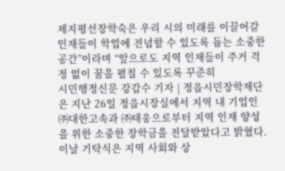제지평선장학숙은 우리 시의 미래를 이끌어갈 인재들이 학업에 전념할 수 있도록 돕는 소중한 공간”이라며 “앞으로도 지역 인재들이 주거 걱정 없이 꿈을 펼칠 수 있도록 꾸준히
시민행정신문 강갑수 기자 | 정읍시민장학재단은 지난 26일 정읍시장실에서 지역 내 기업인 ㈜대한고속과 ㈜태웅으로부터 지역 인재 양성을 위한 소중한 장학금을 전달받았다고 밝혔다. 이날 기탁식은 지역 사회와 상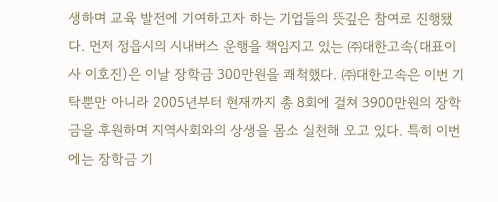생하며 교육 발전에 기여하고자 하는 기업들의 뜻깊은 참여로 진행됐다. 먼저 정읍시의 시내버스 운행을 책임지고 있는 ㈜대한고속(대표이사 이호진)은 이날 장학금 300만원을 쾌척했다. ㈜대한고속은 이번 기탁뿐만 아니라 2005년부터 현재까지 총 8회에 걸쳐 3900만원의 장학금을 후원하며 지역사회와의 상생을 몸소 실천해 오고 있다. 특히 이번에는 장학금 기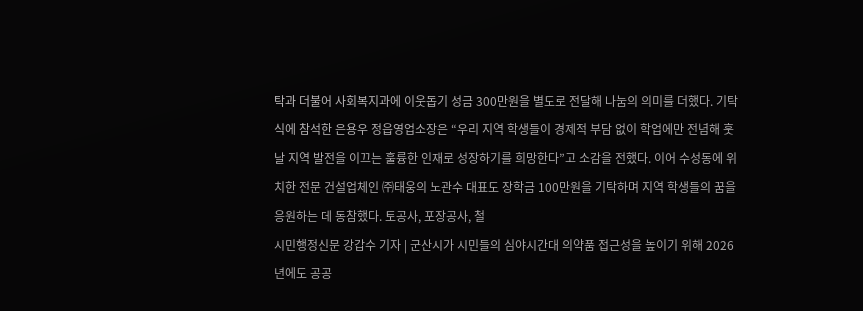탁과 더불어 사회복지과에 이웃돕기 성금 300만원을 별도로 전달해 나눔의 의미를 더했다. 기탁식에 참석한 은용우 정읍영업소장은 “우리 지역 학생들이 경제적 부담 없이 학업에만 전념해 훗날 지역 발전을 이끄는 훌륭한 인재로 성장하기를 희망한다”고 소감을 전했다. 이어 수성동에 위치한 전문 건설업체인 ㈜태웅의 노관수 대표도 장학금 100만원을 기탁하며 지역 학생들의 꿈을 응원하는 데 동참했다. 토공사, 포장공사, 철
시민행정신문 강갑수 기자 | 군산시가 시민들의 심야시간대 의약품 접근성을 높이기 위해 2026년에도 공공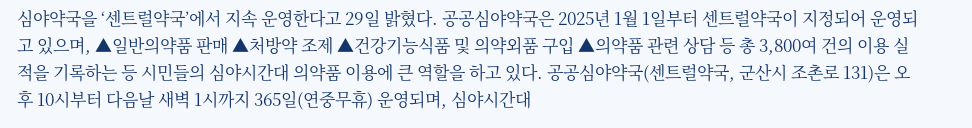심야약국을 ‘센트럴약국’에서 지속 운영한다고 29일 밝혔다. 공공심야약국은 2025년 1월 1일부터 센트럴약국이 지정되어 운영되고 있으며, ▲일반의약품 판매 ▲처방약 조제 ▲건강기능식품 및 의약외품 구입 ▲의약품 관련 상담 등 총 3,800여 건의 이용 실적을 기록하는 등 시민들의 심야시간대 의약품 이용에 큰 역할을 하고 있다. 공공심야약국(센트럴약국, 군산시 조촌로 131)은 오후 10시부터 다음날 새벽 1시까지 365일(연중무휴) 운영되며, 심야시간대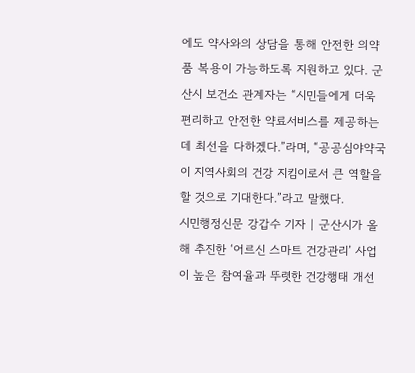에도 약사와의 상담을 통해 안전한 의약품 복용이 가능하도록 지원하고 있다. 군산시 보건소 관계자는 “시민들에게 더욱 편리하고 안전한 약료서비스를 제공하는 데 최선을 다하겠다.”라며, “공공심야약국이 지역사회의 건강 지킴이로서 큰 역할을 할 것으로 기대한다.”라고 말했다.
시민행정신문 강갑수 기자 | 군산시가 올해 추진한 ‘어르신 스마트 건강관리’ 사업이 높은 참여율과 뚜렷한 건강행태 개선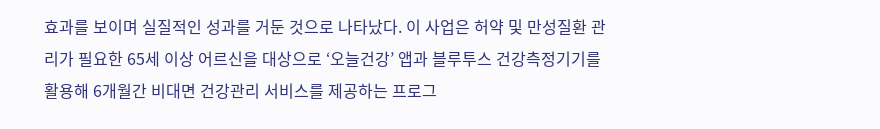효과를 보이며 실질적인 성과를 거둔 것으로 나타났다. 이 사업은 허약 및 만성질환 관리가 필요한 65세 이상 어르신을 대상으로 ‘오늘건강’ 앱과 블루투스 건강측정기기를 활용해 6개월간 비대면 건강관리 서비스를 제공하는 프로그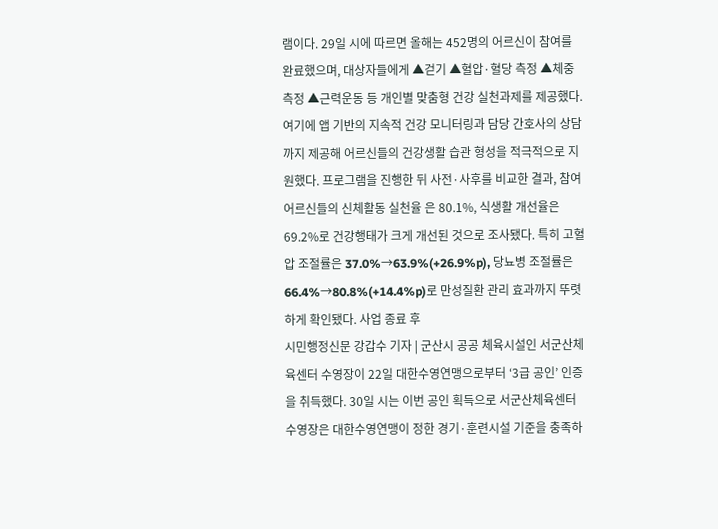램이다. 29일 시에 따르면 올해는 452명의 어르신이 참여를 완료했으며, 대상자들에게 ▲걷기 ▲혈압·혈당 측정 ▲체중 측정 ▲근력운동 등 개인별 맞춤형 건강 실천과제를 제공했다. 여기에 앱 기반의 지속적 건강 모니터링과 담당 간호사의 상담까지 제공해 어르신들의 건강생활 습관 형성을 적극적으로 지원했다. 프로그램을 진행한 뒤 사전·사후를 비교한 결과, 참여 어르신들의 신체활동 실천율 은 80.1%, 식생활 개선율은 69.2%로 건강행태가 크게 개선된 것으로 조사됐다. 특히 고혈압 조절률은 37.0%→63.9%(+26.9%p), 당뇨병 조절률은 66.4%→80.8%(+14.4%p)로 만성질환 관리 효과까지 뚜렷하게 확인됐다. 사업 종료 후
시민행정신문 강갑수 기자 | 군산시 공공 체육시설인 서군산체육센터 수영장이 22일 대한수영연맹으로부터 ‘3급 공인’ 인증을 취득했다. 30일 시는 이번 공인 획득으로 서군산체육센터 수영장은 대한수영연맹이 정한 경기·훈련시설 기준을 충족하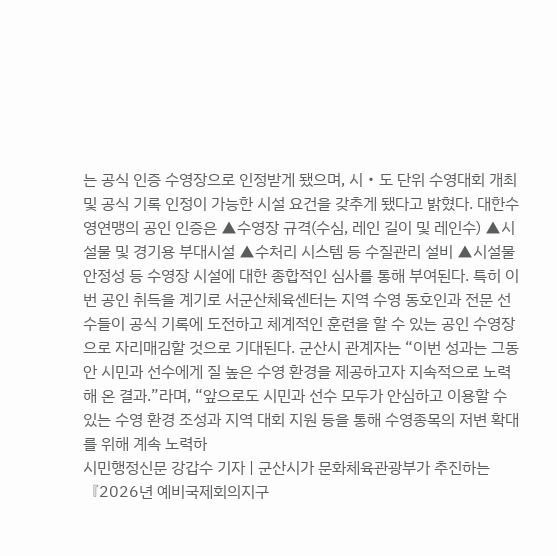는 공식 인증 수영장으로 인정받게 됐으며, 시・도 단위 수영대회 개최 및 공식 기록 인정이 가능한 시설 요건을 갖추게 됐다고 밝혔다. 대한수영연맹의 공인 인증은 ▲수영장 규격(수심, 레인 길이 및 레인수) ▲시설물 및 경기용 부대시설 ▲수처리 시스템 등 수질관리 설비 ▲시설물 안정성 등 수영장 시설에 대한 종합적인 심사를 통해 부여된다. 특히 이번 공인 취득을 계기로 서군산체육센터는 지역 수영 동호인과 전문 선수들이 공식 기록에 도전하고 체계적인 훈련을 할 수 있는 공인 수영장으로 자리매김할 것으로 기대된다. 군산시 관계자는 “이번 성과는 그동안 시민과 선수에게 질 높은 수영 환경을 제공하고자 지속적으로 노력해 온 결과.”라며, “앞으로도 시민과 선수 모두가 안심하고 이용할 수 있는 수영 환경 조성과 지역 대회 지원 등을 통해 수영종목의 저변 확대를 위해 계속 노력하
시민행정신문 강갑수 기자 | 군산시가 문화체육관광부가 추진하는 『2026년 예비국제회의지구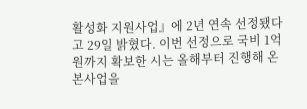활성화 지원사업』에 2년 연속 선정됐다고 29일 밝혔다. 이번 선정으로 국비 1억 원까지 확보한 시는 올해부터 진행해 온 본사업을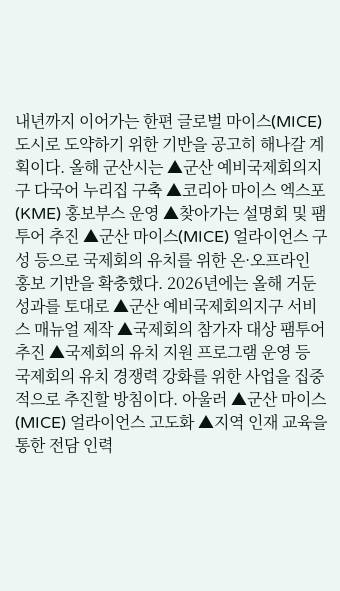내년까지 이어가는 한편 글로벌 마이스(MICE) 도시로 도약하기 위한 기반을 공고히 해나갈 계획이다. 올해 군산시는 ▲군산 예비국제회의지구 다국어 누리집 구축 ▲코리아 마이스 엑스포(KME) 홍보부스 운영 ▲찾아가는 설명회 및 팸투어 추진 ▲군산 마이스(MICE) 얼라이언스 구성 등으로 국제회의 유치를 위한 온·오프라인 홍보 기반을 확충했다. 2026년에는 올해 거둔 성과를 토대로 ▲군산 예비국제회의지구 서비스 매뉴얼 제작 ▲국제회의 참가자 대상 팸투어 추진 ▲국제회의 유치 지원 프로그램 운영 등 국제회의 유치 경쟁력 강화를 위한 사업을 집중적으로 추진할 방침이다. 아울러 ▲군산 마이스(MICE) 얼라이언스 고도화 ▲지역 인재 교육을 통한 전담 인력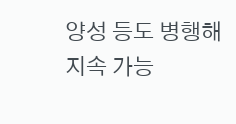양성 등도 병행해 지속 가능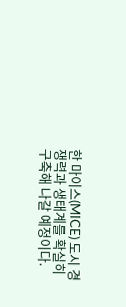한 마이스(MICE) 도시 경쟁력과 생태계를 확실히 구축해 나갈 예정이다.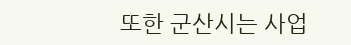또한 군산시는 사업